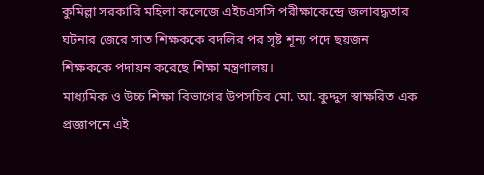কুমিল্লা সরকারি মহিলা কলেজে এইচএসসি পরীক্ষাকেন্দ্রে জলাবদ্ধতার ঘটনার জেরে সাত শিক্ষককে বদলির পর সৃষ্ট শূন্য পদে ছয়জন শিক্ষককে পদায়ন করেছে শিক্ষা মন্ত্রণালয়।
মাধ্যমিক ও উচ্চ শিক্ষা বিভাগের উপসচিব মো. আ. কুদ্দুস স্বাক্ষরিত এক প্রজ্ঞাপনে এই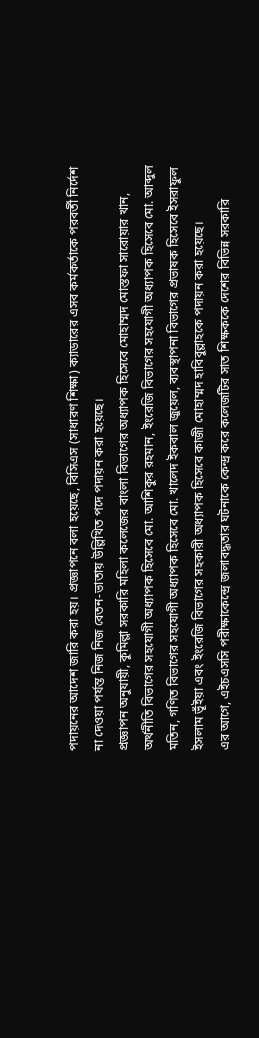পদায়নের আদেশ জারি করা হয়। প্রজ্ঞাপনে বলা হয়েছে, বিসিএস (সাধারণ শিক্ষা) ক্যাডারের এসব কর্মকর্তাকে পরবর্তী নির্দেশ না দেওয়া পর্যন্ত নিজ নিজ বেতন-ভাতায় উল্লিখিত পদে পদায়ন করা হয়েছে।
প্রজ্ঞাপন অনুযায়ী, কুমিল্লা সরকারি মহিলা কলেজের বাংলা বিভাগের অধ্যাপক হিসেবে মোহাম্মদ মোস্তফা সারোয়ার খান, অর্থনীতি বিভাগের সহযোগী অধ্যাপক হিসেবে মো. আশিকুর রহমান, ইংরেজি বিভাগের সহযোগী অধ্যাপক হিসেবে মো. আব্দুল মতিন, গণিত বিভাগের সহযোগী অধ্যাপক হিসেবে মো. খালেদ ইকবাল জুয়েল, ব্যবস্থাপনা বিভাগের প্রভাষক হিসেবে ইসরাফুল ইসলাম ভূঁইয়া এবং ইংরেজি বিভাগের সহকারী অধ্যাপক হিসেবে কাজী মোহাম্মদ হাবিবুল্লাহকে পদায়ন করা হয়েছে।
এর আগে, এইচএসসি পরীক্ষাকেন্দ্রে জলাবদ্ধতার ঘটনাকে কেন্দ্র করে কলেজটির সাত শিক্ষককে দেশের বিভিন্ন সরকারি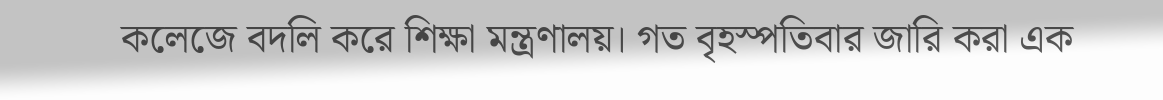কলেজে বদলি করে শিক্ষা মন্ত্রণালয়। গত বৃহস্পতিবার জারি করা এক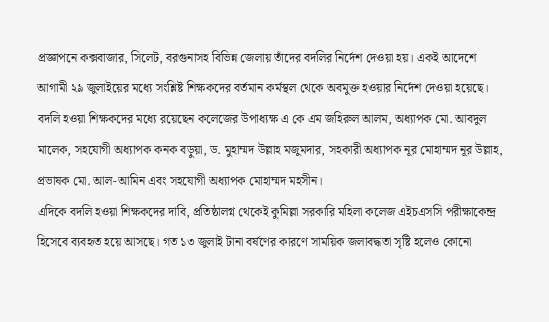প্রজ্ঞাপনে কক্সবাজার, সিলেট, বরগুনাসহ বিভিন্ন জেলায় তাঁদের বদলির নির্দেশ দেওয়া হয়। একই আদেশে আগামী ২৯ জুলাইয়ের মধ্যে সংশ্লিষ্ট শিক্ষকদের বর্তমান কর্মস্থল থেকে অবমুক্ত হওয়ার নির্দেশ দেওয়া হয়েছে।
বদলি হওয়া শিক্ষকদের মধ্যে রয়েছেন কলেজের উপাধ্যক্ষ এ কে এম জহিরুল আলম, অধ্যাপক মো. আবদুল মালেক, সহযোগী অধ্যাপক কনক বড়ুয়া, ড. মুহাম্মদ উল্লাহ মজুমদার, সহকারী অধ্যাপক নূর মোহাম্মদ নূর উল্লাহ, প্রভাষক মো. আল-আমিন এবং সহযোগী অধ্যাপক মোহাম্মদ মহসীন।
এদিকে বদলি হওয়া শিক্ষকদের দাবি, প্রতিষ্ঠালগ্ন থেকেই কুমিল্লা সরকারি মহিলা কলেজ এইচএসসি পরীক্ষাকেন্দ্র হিসেবে ব্যবহৃত হয়ে আসছে। গত ১৩ জুলাই টানা বর্ষণের কারণে সাময়িক জলাবদ্ধতা সৃষ্টি হলেও কোনো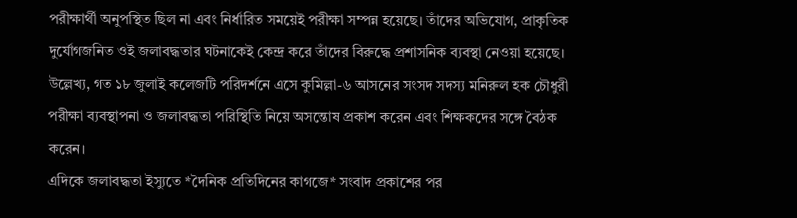পরীক্ষার্থী অনুপস্থিত ছিল না এবং নির্ধারিত সময়েই পরীক্ষা সম্পন্ন হয়েছে। তাঁদের অভিযোগ, প্রাকৃতিক দুর্যোগজনিত ওই জলাবদ্ধতার ঘটনাকেই কেন্দ্র করে তাঁদের বিরুদ্ধে প্রশাসনিক ব্যবস্থা নেওয়া হয়েছে।
উল্লেখ্য, গত ১৮ জুলাই কলেজটি পরিদর্শনে এসে কুমিল্লা-৬ আসনের সংসদ সদস্য মনিরুল হক চৌধুরী পরীক্ষা ব্যবস্থাপনা ও জলাবদ্ধতা পরিস্থিতি নিয়ে অসন্তোষ প্রকাশ করেন এবং শিক্ষকদের সঙ্গে বৈঠক করেন।
এদিকে জলাবদ্ধতা ইস্যুতে *দৈনিক প্রতিদিনের কাগজে* সংবাদ প্রকাশের পর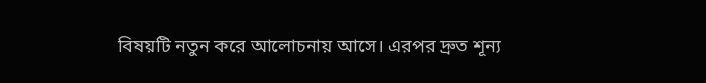বিষয়টি নতুন করে আলোচনায় আসে। এরপর দ্রুত শূন্য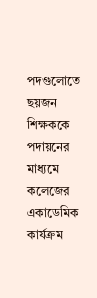পদগুলোতে ছয়জন শিক্ষককে পদায়নের মাধ্যমে কলেজের একাডেমিক কার্যক্রম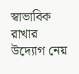স্বাভাবিক রাখার উদ্যোগ নেয়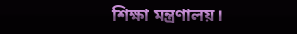শিক্ষা মন্ত্রণালয়।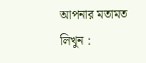আপনার মতামত লিখুন :